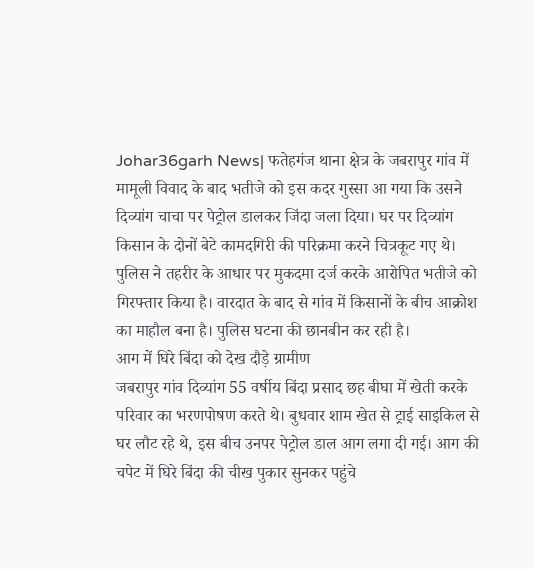Johar36garh News| फतेहगंज थाना क्षेत्र के जबरापुर गांव में मामूली विवाद के बाद भतीजे को इस कदर गुस्सा आ गया कि उसने दिव्यांग चाचा पर पेट्रोल डालकर जिंदा जला दिया। घर पर दिव्यांग किसान के दोनों बेटे कामदगिरी की परिक्रमा करने चित्रकूट गए थे। पुलिस ने तहरीर के आधार पर मुकदमा दर्ज करके आरोपित भतीजे को गिरफ्तार किया है। वारदात के बाद से गांव में किसानों के बीच आक्रोश का माहौल बना है। पुलिस घटना की छानबीन कर रही है।
आग में घिरे बिंदा को देख दौड़े ग्रामीण
जबरापुर गांव दिव्यांग 55 वर्षीय बिंदा प्रसाद छह बीघा में खेती करके परिवार का भरणपोषण करते थे। बुधवार शाम खेत से ट्राई साइकिल से घर लौट रहे थे, इस बीच उनपर पेट्रोल डाल आग लगा दी गई। आग की चपेट में घिरे बिंदा की चीख पुकार सुनकर पहुंचे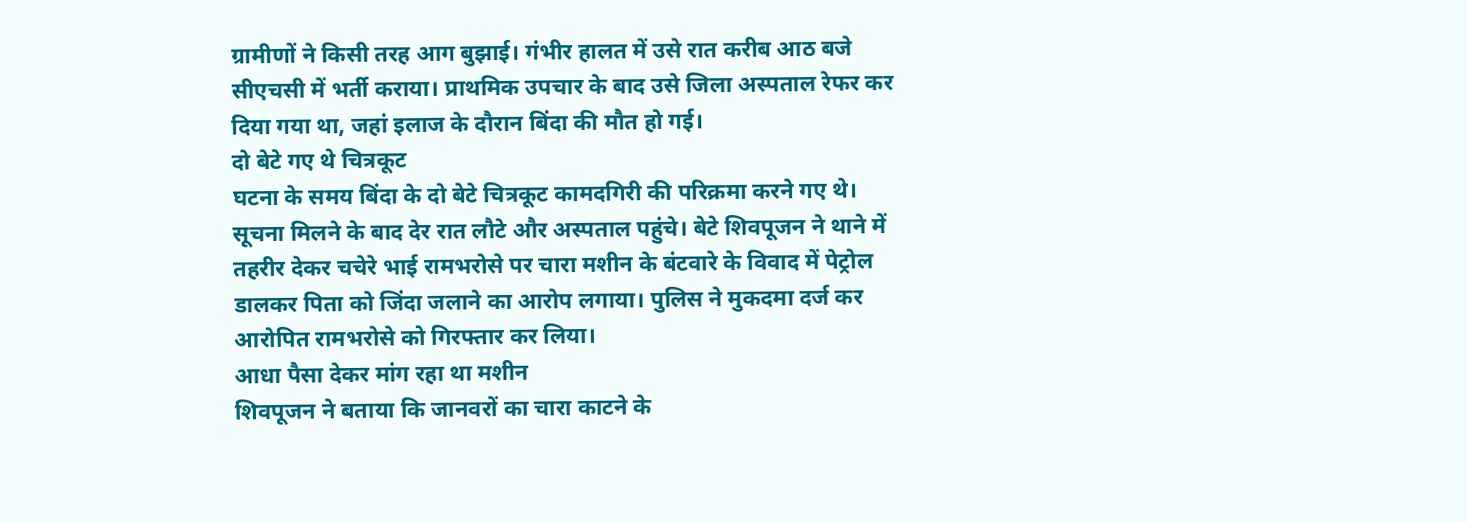ग्रामीणों ने किसी तरह आग बुझाई। गंभीर हालत में उसे रात करीब आठ बजे सीएचसी में भर्ती कराया। प्राथमिक उपचार के बाद उसे जिला अस्पताल रेफर कर दिया गया था, जहां इलाज के दौरान बिंदा की मौत हो गई।
दो बेटे गए थे चित्रकूट
घटना के समय बिंदा के दो बेटे चित्रकूट कामदगिरी की परिक्रमा करने गए थे। सूचना मिलने के बाद देर रात लौटे और अस्पताल पहुंचे। बेटे शिवपूजन ने थाने में तहरीर देकर चचेरे भाई रामभरोसे पर चारा मशीन के बंटवारे के विवाद में पेट्रोल डालकर पिता को जिंदा जलाने का आरोप लगाया। पुलिस ने मुकदमा दर्ज कर आरोपित रामभरोसे को गिरफ्तार कर लिया।
आधा पैसा देकर मांग रहा था मशीन
शिवपूजन ने बताया कि जानवरों का चारा काटने के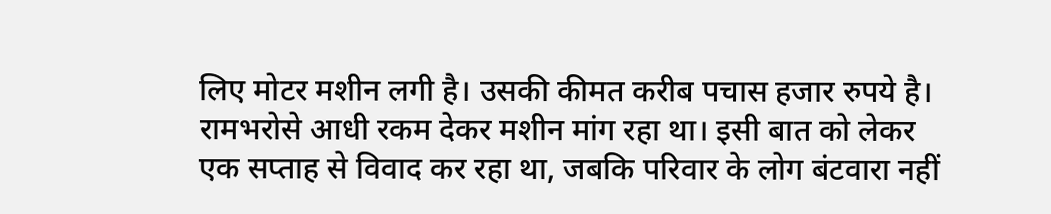लिए मोटर मशीन लगी है। उसकी कीमत करीब पचास हजार रुपये है। रामभरोसे आधी रकम देकर मशीन मांग रहा था। इसी बात को लेकर एक सप्ताह से विवाद कर रहा था, जबकि परिवार के लोग बंटवारा नहीं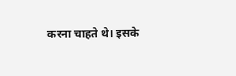करना चाहते थे। इसके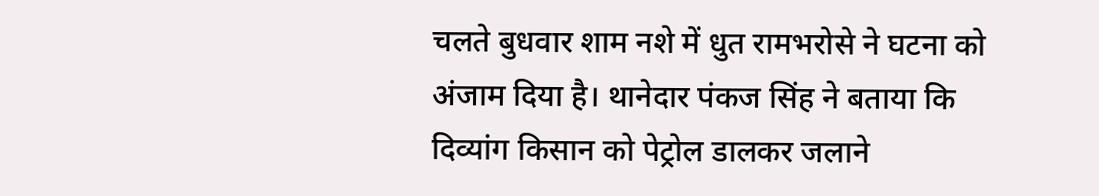चलते बुधवार शाम नशे में धुत रामभरोसे ने घटना को अंजाम दिया है। थानेदार पंकज सिंह ने बताया कि दिव्यांग किसान को पेट्रोल डालकर जलाने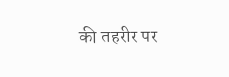की तहरीर पर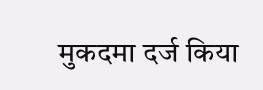मुकदमा दर्ज किया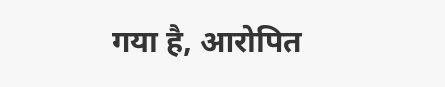गया है, आरोपित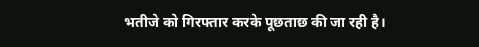भतीजे को गिरफ्तार करके पूछताछ की जा रही है।